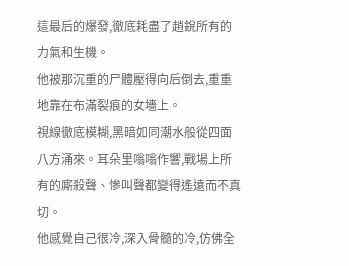這最后的爆發,徹底耗盡了趙銳所有的力氣和生機。
他被那沉重的尸體壓得向后倒去,重重地靠在布滿裂痕的女墻上。
視線徹底模糊,黑暗如同潮水般從四面八方涌來。耳朵里嗡嗡作響,戰場上所有的廝殺聲、慘叫聲都變得遙遠而不真切。
他感覺自己很冷,深入骨髓的冷,仿佛全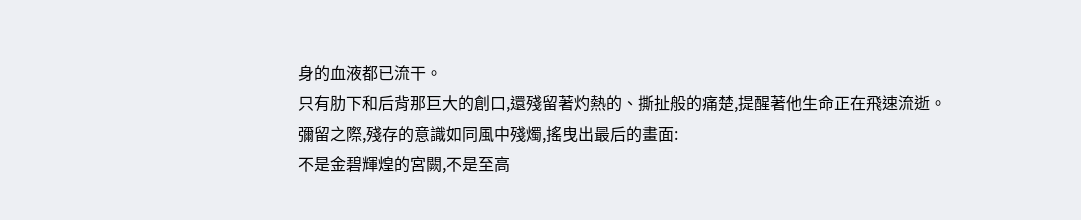身的血液都已流干。
只有肋下和后背那巨大的創口,還殘留著灼熱的、撕扯般的痛楚,提醒著他生命正在飛速流逝。
彌留之際,殘存的意識如同風中殘燭,搖曳出最后的畫面:
不是金碧輝煌的宮闕,不是至高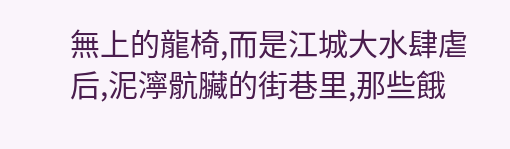無上的龍椅,而是江城大水肆虐后,泥濘骯臟的街巷里,那些餓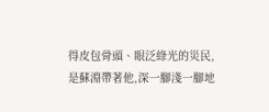得皮包骨頭、眼泛綠光的災民,
是蘇淵帶著他,深一腳淺一腳地